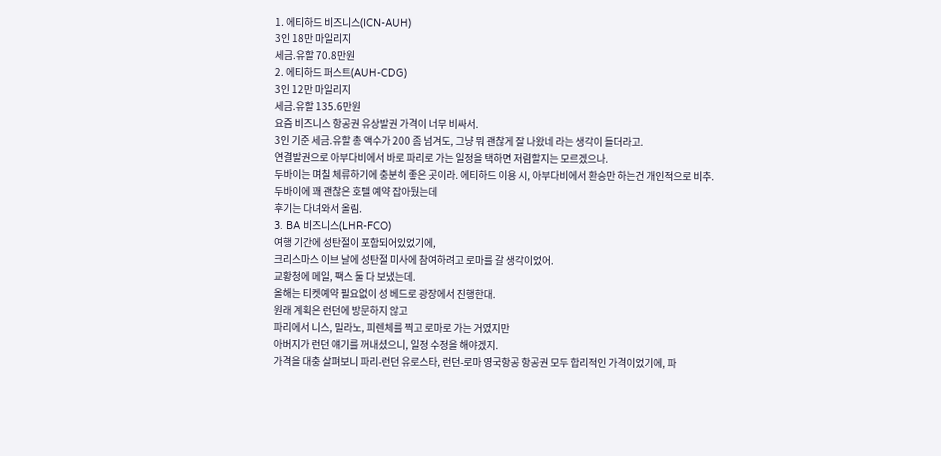1. 에티하드 비즈니스(ICN-AUH)
3인 18만 마일리지
세금.유할 70.8만원
2. 에티하드 퍼스트(AUH-CDG)
3인 12만 마일리지
세금.유할 135.6만원
요즘 비즈니스 항공권 유상발권 가격이 너무 비싸서.
3인 기준 세금.유할 총 액수가 200 좀 넘겨도, 그냥 뭐 괜찮게 잘 나왔네 라는 생각이 들더라고.
연결발권으로 아부다비에서 바로 파리로 가는 일정을 택하면 저렴할지는 모르겠으나.
두바이는 며칠 체류하기에 충분히 좋은 곳이라. 에티하드 이용 시, 아부다비에서 환승만 하는건 개인적으로 비추.
두바이에 꽤 괜찮은 호텔 예약 잡아뒀는데
후기는 다녀와서 올림.
3. BA 비즈니스(LHR-FCO)
여행 기간에 성탄절이 포함되어있었기에,
크리스마스 이브 날에 성탄절 미사에 참여하려고 로마를 갈 생각이었어.
교황청에 메일, 팩스 둘 다 보냈는데.
올해는 티켓예약 필요없이 성 베드로 광장에서 진행한대.
원래 계획은 런던에 방문하지 않고
파리에서 니스, 밀라노, 피렌체를 찍고 로마로 가는 거였지만
아버지가 런던 얘기를 꺼내셨으니, 일정 수정을 해야겠지.
가격을 대충 살펴보니 파리-런던 유로스타, 런던-로마 영국항공 항공권 모두 합리적인 가격이었기에, 파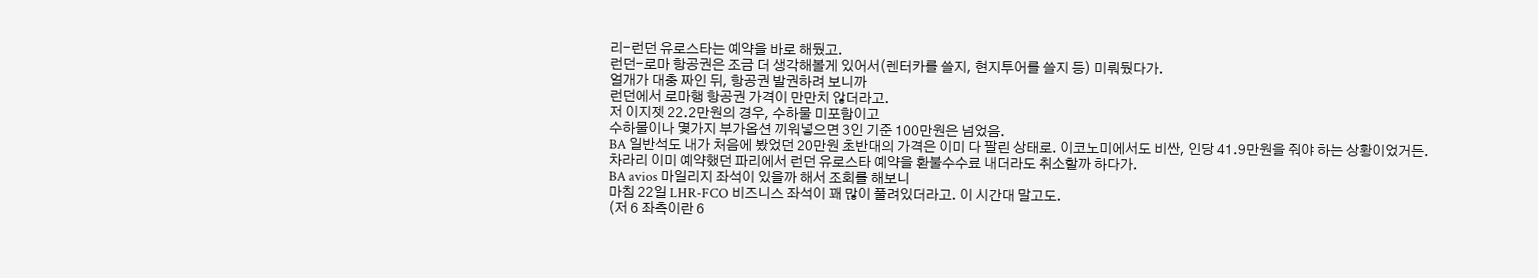리-런던 유로스타는 예약을 바로 해뒀고.
런던-로마 항공권은 조금 더 생각해볼게 있어서(렌터카를 쓸지, 현지투어를 쓸지 등) 미뤄뒀다가.
얼개가 대충 짜인 뒤, 항공권 발권하려 보니까
런던에서 로마행 항공권 가격이 만만치 않더라고.
저 이지젯 22.2만원의 경우, 수하물 미포함이고
수하물이나 몇가지 부가옵션 끼워넣으면 3인 기준 100만원은 넘었음.
BA 일반석도 내가 처음에 봤었던 20만원 초반대의 가격은 이미 다 팔린 상태로. 이코노미에서도 비싼, 인당 41.9만원을 줘야 하는 상황이었거든.
차라리 이미 예약했던 파리에서 런던 유로스타 예약을 환불수수료 내더라도 취소할까 하다가.
BA avios 마일리지 좌석이 있을까 해서 조회를 해보니
마침 22일 LHR-FCO 비즈니스 좌석이 꽤 많이 풀려있더라고. 이 시간대 말고도.
(저 6 좌측이란 6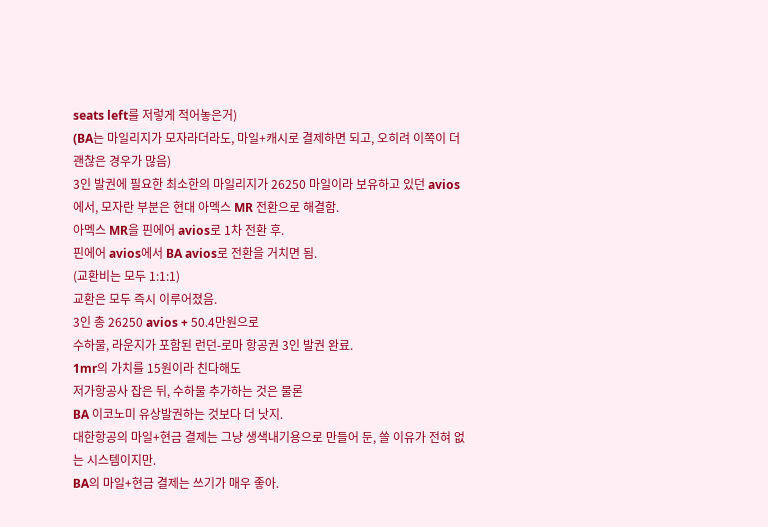seats left를 저렇게 적어놓은거)
(BA는 마일리지가 모자라더라도, 마일+캐시로 결제하면 되고, 오히려 이쪽이 더 괜찮은 경우가 많음)
3인 발권에 필요한 최소한의 마일리지가 26250 마일이라 보유하고 있던 avios에서, 모자란 부분은 현대 아멕스 MR 전환으로 해결함.
아멕스 MR을 핀에어 avios로 1차 전환 후.
핀에어 avios에서 BA avios로 전환을 거치면 됨.
(교환비는 모두 1:1:1)
교환은 모두 즉시 이루어졌음.
3인 총 26250 avios + 50.4만원으로
수하물, 라운지가 포함된 런던-로마 항공권 3인 발권 완료.
1mr의 가치를 15원이라 친다해도
저가항공사 잡은 뒤, 수하물 추가하는 것은 물론
BA 이코노미 유상발권하는 것보다 더 낫지.
대한항공의 마일+현금 결제는 그냥 생색내기용으로 만들어 둔, 쓸 이유가 전혀 없는 시스템이지만.
BA의 마일+현금 결제는 쓰기가 매우 좋아.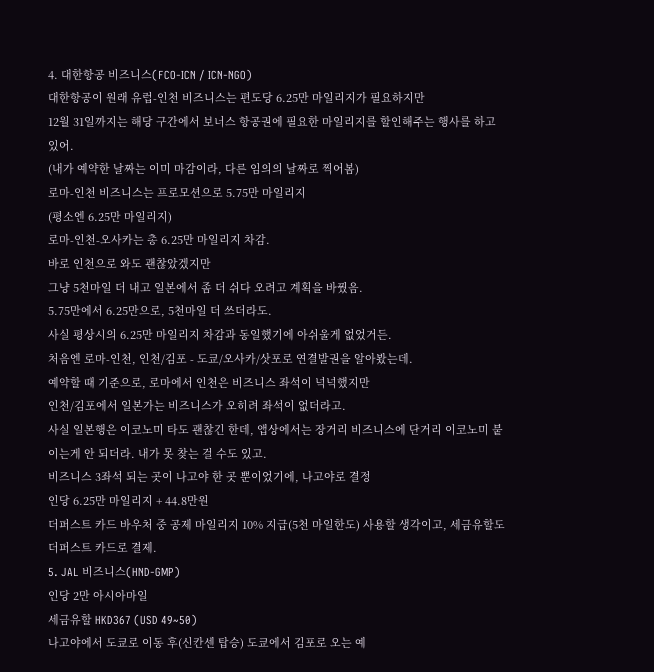4. 대한항공 비즈니스(FCO-ICN / ICN-NGO)
대한항공이 원래 유럽-인천 비즈니스는 편도당 6.25만 마일리지가 필요하지만
12월 31일까지는 해당 구간에서 보너스 항공권에 필요한 마일리지를 할인해주는 행사를 하고 있어.
(내가 예약한 날짜는 이미 마감이라, 다른 임의의 날짜로 찍어봄)
로마-인천 비즈니스는 프로모션으로 5.75만 마일리지
(평소엔 6.25만 마일리지)
로마-인천-오사카는 총 6.25만 마일리지 차감.
바로 인천으로 와도 괜찮았겠지만
그냥 5천마일 더 내고 일본에서 좀 더 쉬다 오려고 계획을 바꿨음.
5.75만에서 6.25만으로, 5천마일 더 쓰더라도.
사실 평상시의 6.25만 마일리지 차감과 동일했기에 아쉬울게 없었거든.
처음엔 로마-인천, 인천/김포 - 도쿄/오사카/삿포로 연결발권을 알아봤는데.
예약할 때 기준으로, 로마에서 인천은 비즈니스 좌석이 넉넉했지만
인천/김포에서 일본가는 비즈니스가 오히려 좌석이 없더라고.
사실 일본행은 이코노미 타도 괜찮긴 한데, 앱상에서는 장거리 비즈니스에 단거리 이코노미 붙이는게 안 되더라. 내가 못 찾는 걸 수도 있고.
비즈니스 3좌석 되는 곳이 나고야 한 곳 뿐이었기에, 나고야로 결정
인당 6.25만 마일리지 + 44.8만원
더퍼스트 카드 바우처 중 공제 마일리지 10% 지급(5천 마일한도) 사용할 생각이고, 세금유할도 더퍼스트 카드로 결제.
5. JAL 비즈니스(HND-GMP)
인당 2만 아시아마일
세금유할 HKD367 (USD 49~50)
나고야에서 도쿄로 이동 후(신칸센 탑승) 도쿄에서 김포로 오는 예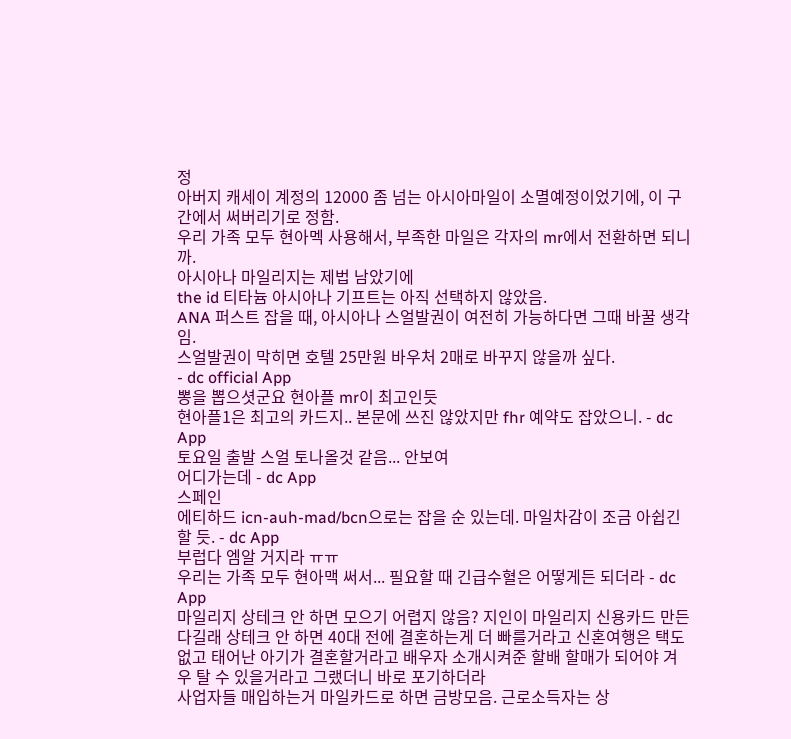정
아버지 캐세이 계정의 12000 좀 넘는 아시아마일이 소멸예정이었기에, 이 구간에서 써버리기로 정함.
우리 가족 모두 현아멕 사용해서, 부족한 마일은 각자의 mr에서 전환하면 되니까.
아시아나 마일리지는 제법 남았기에
the id 티타늄 아시아나 기프트는 아직 선택하지 않았음.
ANA 퍼스트 잡을 때, 아시아나 스얼발권이 여전히 가능하다면 그때 바꿀 생각임.
스얼발권이 막히면 호텔 25만원 바우처 2매로 바꾸지 않을까 싶다.
- dc official App
뽕을 뽑으셧군요 현아플 mr이 최고인듯
현아플1은 최고의 카드지.. 본문에 쓰진 않았지만 fhr 예약도 잡았으니. - dc App
토요일 출발 스얼 토나올것 같음... 안보여
어디가는데 - dc App
스페인
에티하드 icn-auh-mad/bcn으로는 잡을 순 있는데. 마일차감이 조금 아쉽긴 할 듯. - dc App
부럽다 엠알 거지라 ㅠㅠ
우리는 가족 모두 현아맥 써서... 필요할 때 긴급수혈은 어떻게든 되더라 - dc App
마일리지 상테크 안 하면 모으기 어렵지 않음? 지인이 마일리지 신용카드 만든다길래 상테크 안 하면 40대 전에 결혼하는게 더 빠를거라고 신혼여행은 택도 없고 태어난 아기가 결혼할거라고 배우자 소개시켜준 할배 할매가 되어야 겨우 탈 수 있을거라고 그랬더니 바로 포기하더라
사업자들 매입하는거 마일카드로 하면 금방모음. 근로소득자는 상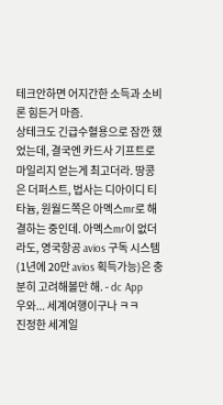테크안하면 어지간한 소득과 소비론 힘든거 마즘.
상테크도 긴급수혈용으로 잠깐 했었는데, 결국엔 카드사 기프트로 마일리지 얻는게 최고더라. 땅콩은 더퍼스트, 법사는 디아이디 티타늄, 원월드쪽은 아멕스mr로 해결하는 중인데. 아멕스mr이 없더라도, 영국항공 avios 구독 시스템(1년에 20만 avios 획득가능)은 충분히 고려해볼만 해. - dc App
우와... 세계여행이구나 ㅋㅋ
진정한 세계일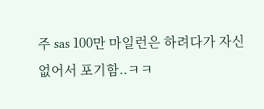주 sas 100만 마일런은 하려다가 자신없어서 포기함..ㅋㅋ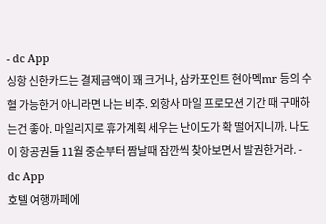- dc App
싱항 신한카드는 결제금액이 꽤 크거나, 삼카포인트 현아멕mr 등의 수혈 가능한거 아니라면 나는 비추. 외항사 마일 프로모션 기간 때 구매하는건 좋아. 마일리지로 휴가계획 세우는 난이도가 확 떨어지니까. 나도 이 항공권들 11월 중순부터 짬날때 잠깐씩 찾아보면서 발권한거라. - dc App
호텔 여행까페에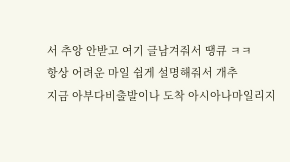서 추앙 안받고 여기 글남겨줘서 땡큐 ㅋㅋ
항상 어려운 마일 쉽게 설명해줘서 개추
지금 아부다비출발이나 도착 아시아나마일리지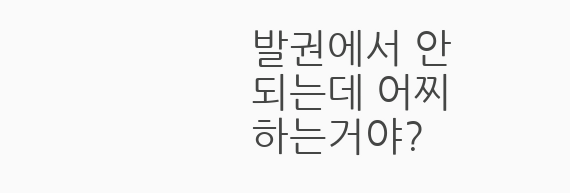발권에서 안되는데 어찌하는거야?